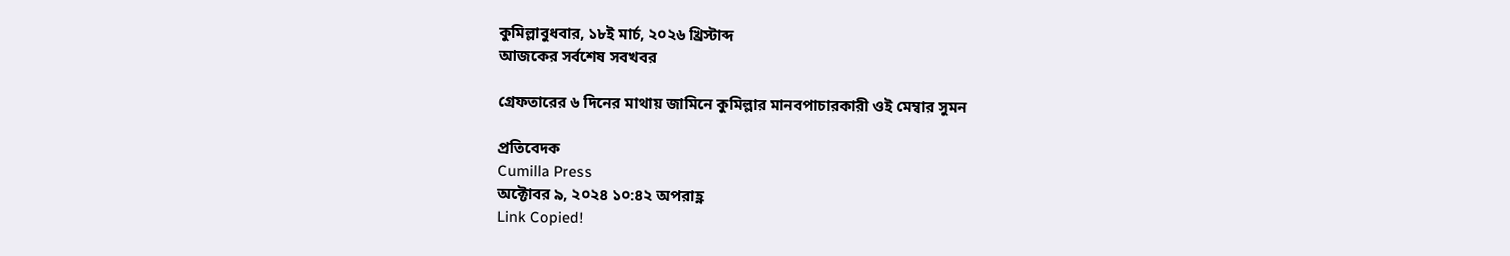কুমিল্লাবুধবার, ১৮ই মার্চ, ২০২৬ খ্রিস্টাব্দ
আজকের সর্বশেষ সবখবর

গ্রেফতারের ৬ দিনের মাথায় জামিনে কুমিল্লার মানবপাচারকারী ওই মেম্বার সুমন

প্রতিবেদক
Cumilla Press
অক্টোবর ৯, ২০২৪ ১০:৪২ অপরাহ্ণ
Link Copied!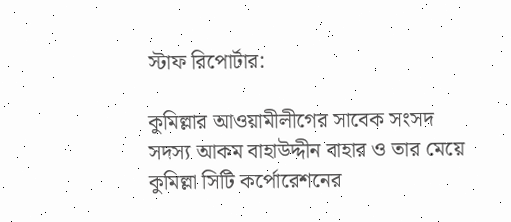স্টাফ রিপোর্টার:

কুমিল্লার আওয়ামীলীগের সাবেক সংসদ সদস্য আকম বাহাউদ্দীন বাহার ও তার মেয়ে কুমিল্লা সিটি কর্পোরেশনের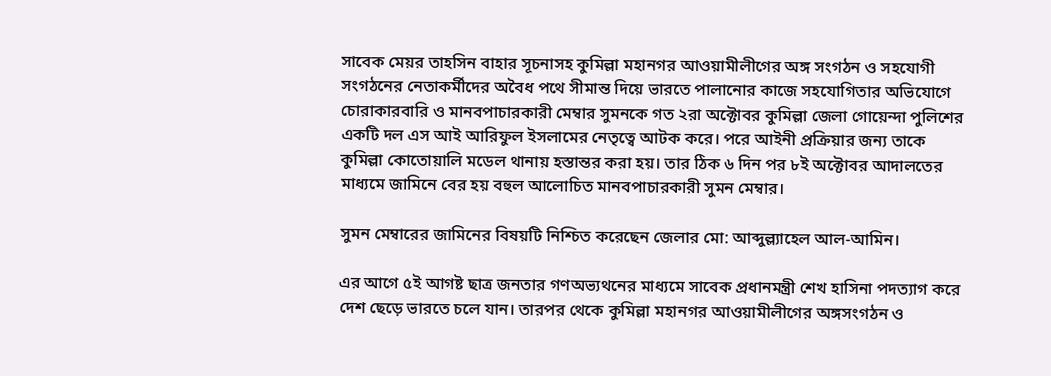সাবেক মেয়র তাহসিন বাহার সূচনাসহ কুমিল্লা মহানগর আওয়ামীলীগের অঙ্গ সংগঠন ও সহযোগী সংগঠনের নেতাকর্মীদের অবৈধ পথে সীমান্ত দিয়ে ভারতে পালানোর কাজে সহযোগিতার অভিযোগে চোরাকারবারি ও মানবপাচারকারী মেম্বার সুমনকে গত ২রা অক্টোবর কুমিল্লা জেলা গোয়েন্দা পুলিশের একটি দল এস আই আরিফুল ইসলামের নেতৃত্বে আটক করে। পরে আইনী প্রক্রিয়ার জন্য তাকে কুমিল্লা কোতোয়ালি মডেল থানায় হস্তান্তর করা হয়। তার ঠিক ৬ দিন পর ৮ই অক্টোবর আদালতের মাধ্যমে জামিনে বের হয় বহুল আলোচিত মানবপাচারকারী সুমন মেম্বার।

সুমন মেম্বারের জামিনের বিষয়টি নিশ্চিত করেছেন জেলার মো: আব্দুল্ল্যাহেল আল-আমিন।

এর আগে ৫ই আগষ্ট ছাত্র জনতার গণঅভ্যথনের মাধ্যমে সাবেক প্রধানমন্ত্রী শেখ হাসিনা পদত্যাগ করে দেশ ছেড়ে ভারতে চলে যান। তারপর থেকে কুমিল্লা মহানগর আওয়ামীলীগের অঙ্গসংগঠন ও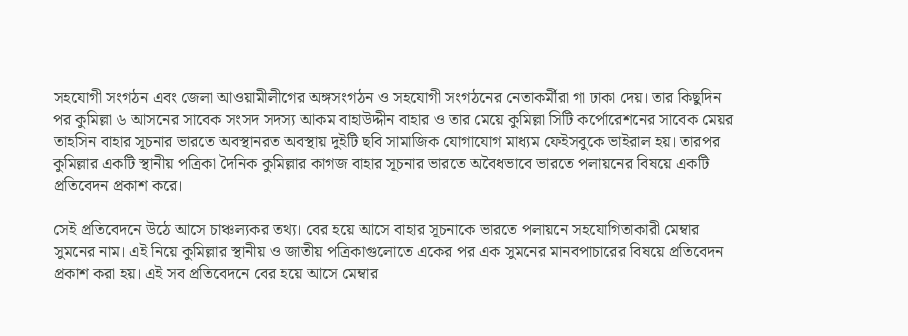সহযোগী সংগঠন এবং জেলা আওয়ামীলীগের অঙ্গসংগঠন ও সহযোগী সংগঠনের নেতাকর্মীরা গা ঢাকা দেয়। তার কিছুদিন পর কুমিল্লা ৬ আসনের সাবেক সংসদ সদস্য আকম বাহাউদ্দীন বাহার ও তার মেয়ে কুমিল্লা সিটি কর্পোরেশনের সাবেক মেয়র তাহসিন বাহার সূচনার ভারতে অবস্থানরত অবস্থায় দুইটি ছবি সামাজিক যোগাযোগ মাধ্যম ফেইসবুকে ভাইরাল হয়। তারপর কুমিল্লার একটি স্থানীয় পত্রিকা দৈনিক কুমিল্লার কাগজ বাহার সূচনার ভারতে অবৈধভাবে ভারতে পলায়নের বিষয়ে একটি প্রতিবেদন প্রকাশ করে।

সেই প্রতিবেদনে উঠে আসে চাঞ্চল্যকর তথ্য। বের হয়ে আসে বাহার সূচনাকে ভারতে পলায়নে সহযোগিতাকারী মেম্বার সুমনের নাম। এই নিয়ে কুমিল্লার স্থানীয় ও জাতীয় পত্রিকাগুলোতে একের পর এক সুমনের মানবপাচারের বিষয়ে প্রতিবেদন প্রকাশ করা হয়। এই সব প্রতিবেদনে বের হয়ে আসে মেম্বার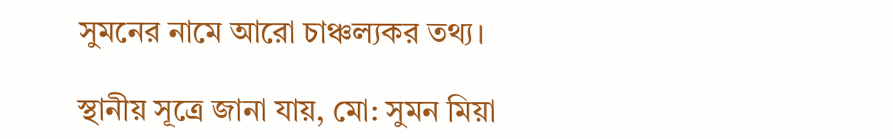সুমনের নামে আরো চাঞ্চল্যকর তথ্য।

স্থানীয় সূত্রে জানা যায়, মো: সুমন মিয়া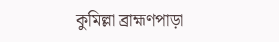কুমিল্লা ব্রাহ্মণপাড়া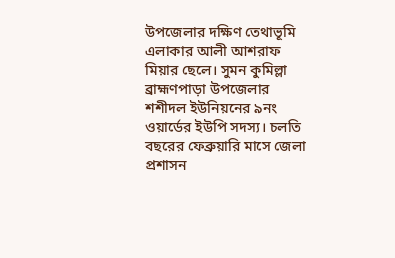উপজেলার দক্ষিণ তেথাভূমি এলাকার আলী আশরাফ মিয়ার ছেলে। সুমন কুমিল্লা ব্রাহ্মণপাড়া উপজেলার শশীদল ইউনিয়নের ৯নং ওয়ার্ডের ইউপি সদস্য। চলতি বছরের ফেব্রুয়ারি মাসে জেলা প্রশাসন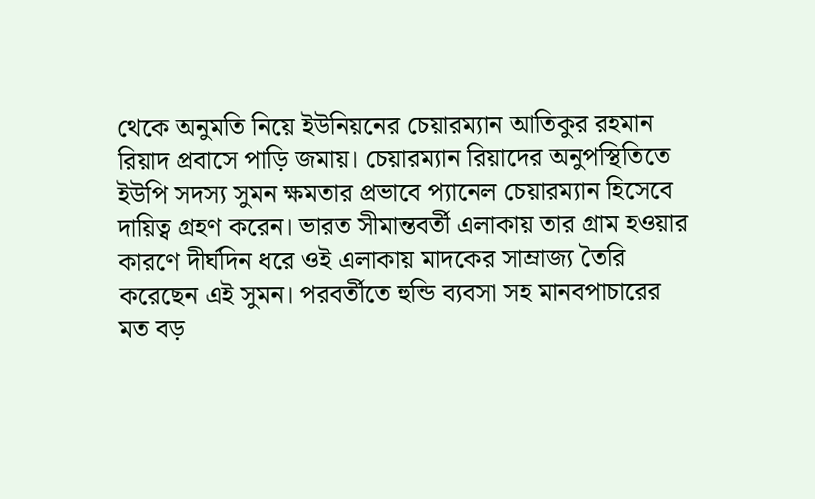থেকে অনুমতি নিয়ে ইউনিয়নের চেয়ারম্যান আতিকুর রহমান রিয়াদ প্রবাসে পাড়ি জমায়। চেয়ারম্যান রিয়াদের অনুপস্থিতিতে ইউপি সদস্য সুমন ক্ষমতার প্রভাবে প্যানেল চেয়ারম্যান হিসেবে দায়িত্ব গ্রহণ করেন। ভারত সীমান্তবর্তী এলাকায় তার গ্রাম হওয়ার কারণে দীর্ঘদিন ধরে ওই এলাকায় মাদকের সাম্রাজ্য তৈরি করেছেন এই সুমন। পরবর্তীতে হুন্ডি ব্যবসা সহ মানবপাচারের মত বড়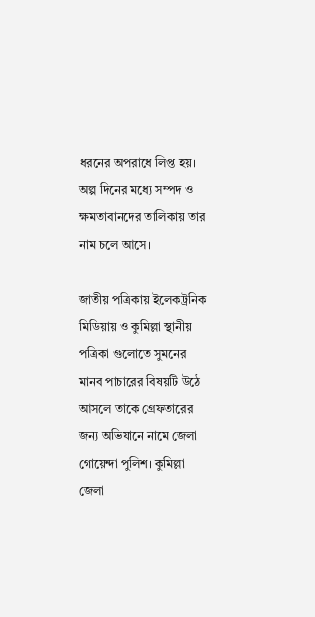ধরনের অপরাধে লিপ্ত হয়। অল্প দিনের মধ্যে সম্পদ ও ক্ষমতাবানদের তালিকায় তার নাম চলে আসে।

জাতীয় পত্রিকায় ইলেকট্রনিক মিডিয়ায় ও কুমিল্লা স্থানীয় পত্রিকা গুলোতে সুমনের মানব পাচারের বিষয়টি উঠে আসলে তাকে গ্রেফতারের জন্য অভিযানে নামে জেলা গোয়েন্দা পুলিশ। কুমিল্লা জেলা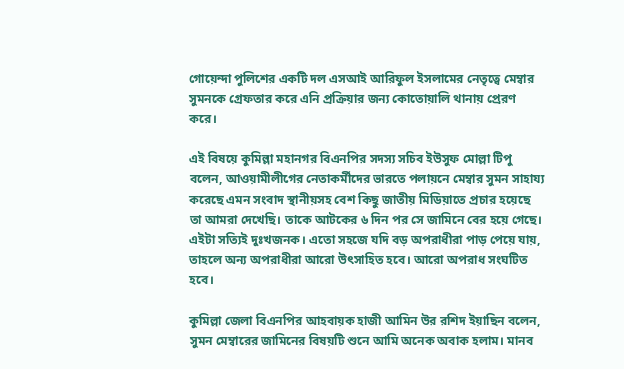গোয়েন্দা পুলিশের একটি দল এসআই আরিফুল ইসলামের নেতৃত্বে মেম্বার সুমনকে গ্রেফতার করে এনি প্রক্রিয়ার জন্য কোতোয়ালি থানায় প্রেরণ করে।

এই বিষয়ে কুমিল্লা মহানগর বিএনপির সদস্য সচিব ইউসুফ মোল্লা টিপু বলেন, আওয়ামীলীগের নেতাকর্মীদের ভারতে পলায়নে মেম্বার সুমন সাহায্য করেছে এমন সংবাদ স্থানীয়সহ বেশ কিছু জাতীয় মিডিয়াতে প্রচার হয়েছে তা আমরা দেখেছি। তাকে আটকের ৬ দিন পর সে জামিনে বের হয়ে গেছে। এইটা সত্যিই দুঃখজনক। এতো সহজে যদি বড় অপরাধীরা পাড় পেয়ে যায়, তাহলে অন্য অপরাধীরা আরো উৎসাহিত হবে। আরো অপরাধ সংঘটিত হবে।

কুমিল্লা জেলা বিএনপির আহবায়ক হাজী আমিন উর রশিদ ইয়াছিন বলেন, সুমন মেম্বারের জামিনের বিষয়টি শুনে আমি অনেক অবাক হলাম। মানব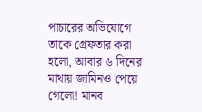পাচারের অভিযোগে তাকে গ্রেফতার করা হলো, আবার ৬ দিনের মাথায় জামিনও পেয়ে গেলো! মানব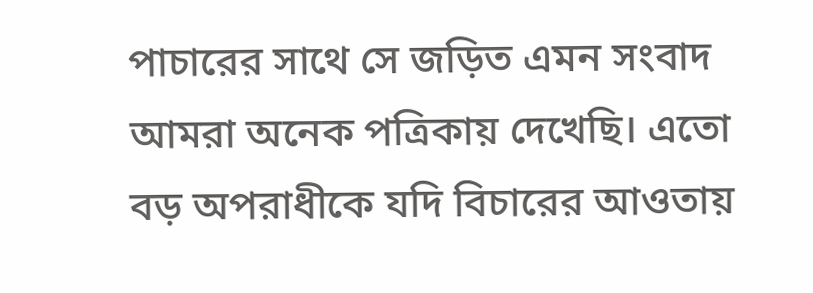পাচারের সাথে সে জড়িত এমন সংবাদ আমরা অনেক পত্রিকায় দেখেছি। এতো বড় অপরাধীকে যদি বিচারের আওতায়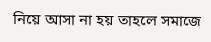নিয়ে আসা না হয় তাহলে সমাজে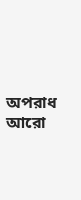অপরাধ আরো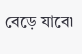বেড়ে যাবে৷